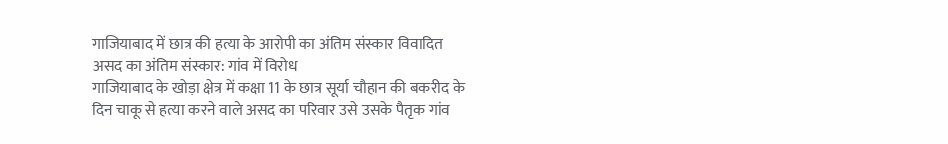गाजियाबाद में छात्र की हत्या के आरोपी का अंतिम संस्कार विवादित
असद का अंतिम संस्कार: गांव में विरोध
गाजियाबाद के खोड़ा क्षेत्र में कक्षा 11 के छात्र सूर्या चौहान की बकरीद के दिन चाकू से हत्या करने वाले असद का परिवार उसे उसके पैतृक गांव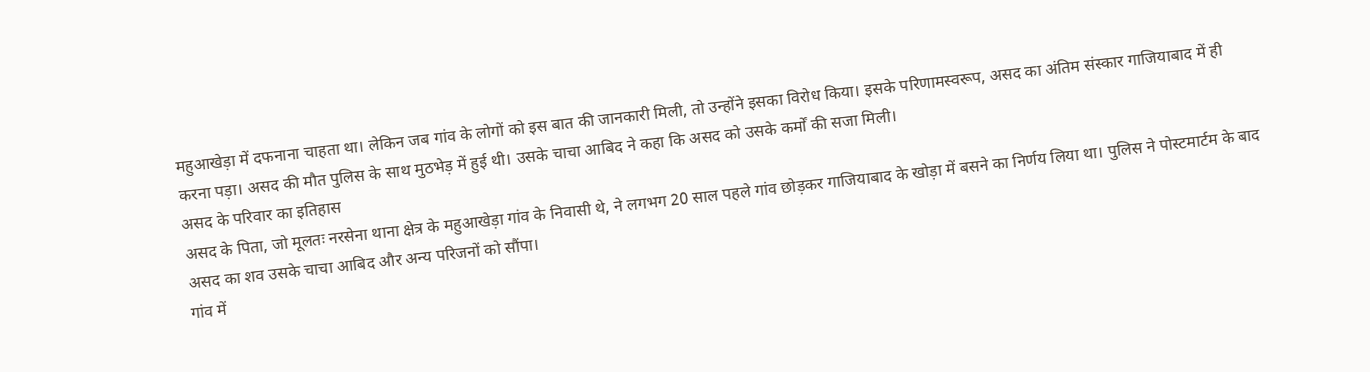महुआखेड़ा में दफनाना चाहता था। लेकिन जब गांव के लोगों को इस बात की जानकारी मिली, तो उन्होंने इसका विरोध किया। इसके परिणामस्वरूप, असद का अंतिम संस्कार गाजियाबाद में ही करना पड़ा। असद की मौत पुलिस के साथ मुठभेड़ में हुई थी। उसके चाचा आबिद ने कहा कि असद को उसके कर्मों की सजा मिली।
असद के परिवार का इतिहास
असद के पिता, जो मूलतः नरसेना थाना क्षेत्र के महुआखेड़ा गांव के निवासी थे, ने लगभग 20 साल पहले गांव छोड़कर गाजियाबाद के खोड़ा में बसने का निर्णय लिया था। पुलिस ने पोस्टमार्टम के बाद असद का शव उसके चाचा आबिद और अन्य परिजनों को सौंपा।
गांव में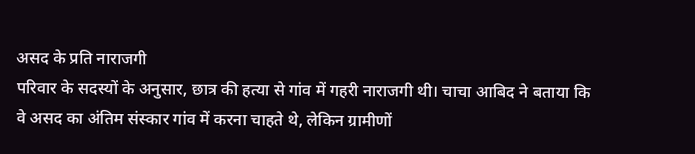असद के प्रति नाराजगी
परिवार के सदस्यों के अनुसार, छात्र की हत्या से गांव में गहरी नाराजगी थी। चाचा आबिद ने बताया कि वे असद का अंतिम संस्कार गांव में करना चाहते थे, लेकिन ग्रामीणों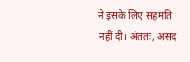ने इसके लिए सहमति नहीं दी। अंततः, असद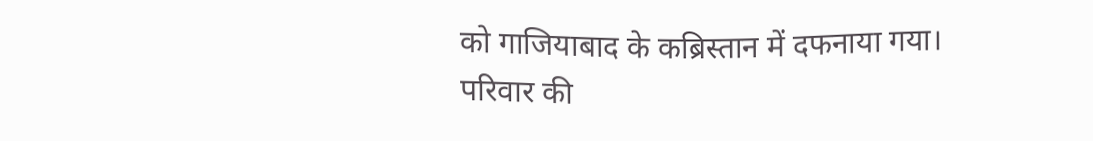को गाजियाबाद के कब्रिस्तान में दफनाया गया।
परिवार की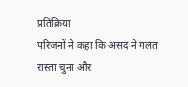प्रतिक्रिया
परिजनों ने कहा कि असद ने गलत रास्ता चुना और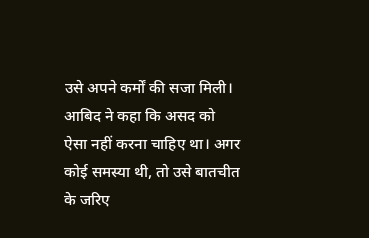उसे अपने कर्मों की सजा मिली। आबिद ने कहा कि असद को ऐसा नहीं करना चाहिए था। अगर कोई समस्या थी, तो उसे बातचीत के जरिए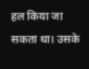हल किया जा सकता था। उसके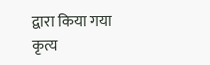द्वारा किया गया कृत्य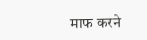माफ करने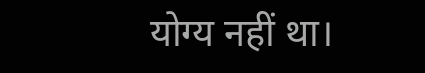योग्य नहीं था।